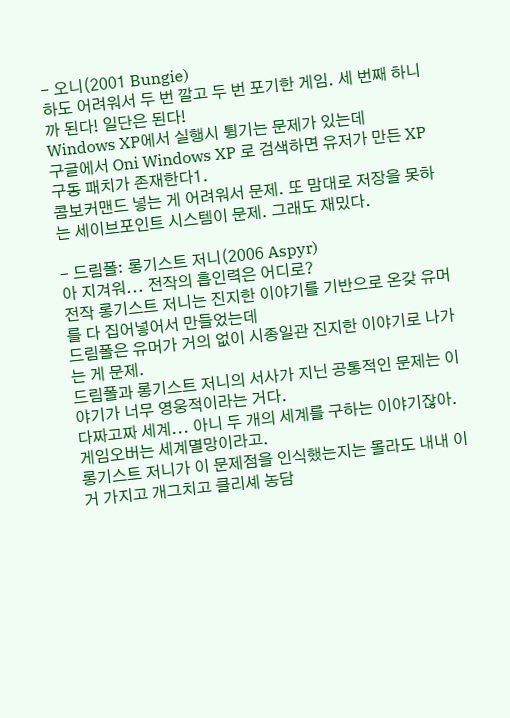- 오니(2001 Bungie)
하도 어려워서 두 번 깔고 두 번 포기한 게임. 세 번째 하니까 된다! 일단은 된다!
Windows XP에서 실행시 튕기는 문제가 있는데
구글에서 Oni Windows XP 로 검색하면 유저가 만든 XP구동 패치가 존재한다1.
콤보커맨드 넣는 게 어려워서 문제. 또 맘대로 저장을 못하는 세이브포인트 시스템이 문제. 그래도 재밌다.

- 드림폴: 롱기스트 저니(2006 Aspyr)
아 지겨워... 전작의 흡인력은 어디로?
전작 롱기스트 저니는 진지한 이야기를 기반으로 온갖 유머를 다 집어넣어서 만들었는데
드림폴은 유머가 거의 없이 시종일관 진지한 이야기로 나가는 게 문제.
드림폴과 롱기스트 저니의 서사가 지닌 공통적인 문제는 이야기가 너무 영웅적이라는 거다.
다짜고짜 세계... 아니 두 개의 세계를 구하는 이야기잖아. 게임오버는 세계멸망이라고.
롱기스트 저니가 이 문제점을 인식했는지는 몰라도 내내 이거 가지고 개그치고 클리셰 농담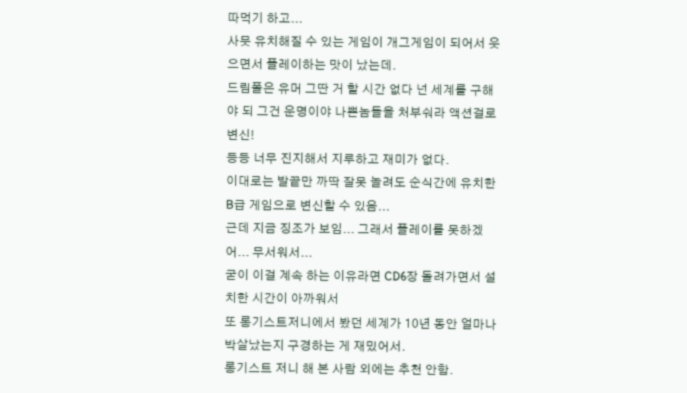따먹기 하고...
사뭇 유치해질 수 있는 게임이 개그게임이 되어서 웃으면서 플레이하는 맛이 났는데.
드림폴은 유머 그딴 거 할 시간 없다 넌 세계를 구해야 되 그건 운명이야 나쁜놈들을 처부숴라 액션걸로 변신!
등등 너무 진지해서 지루하고 재미가 없다.
이대로는 발끝만 까딱 잘못 놀려도 순식간에 유치한 B급 게임으로 변신할 수 있음...
근데 지금 징조가 보임... 그래서 플레이를 못하겠어... 무서워서...
굳이 이걸 계속 하는 이유라면 CD6장 돌려가면서 설치한 시간이 아까워서
또 롱기스트저니에서 봤던 세계가 10년 동안 얼마나 박살났는지 구경하는 게 재밌어서.
롱기스트 저니 해 본 사람 외에는 추천 안함.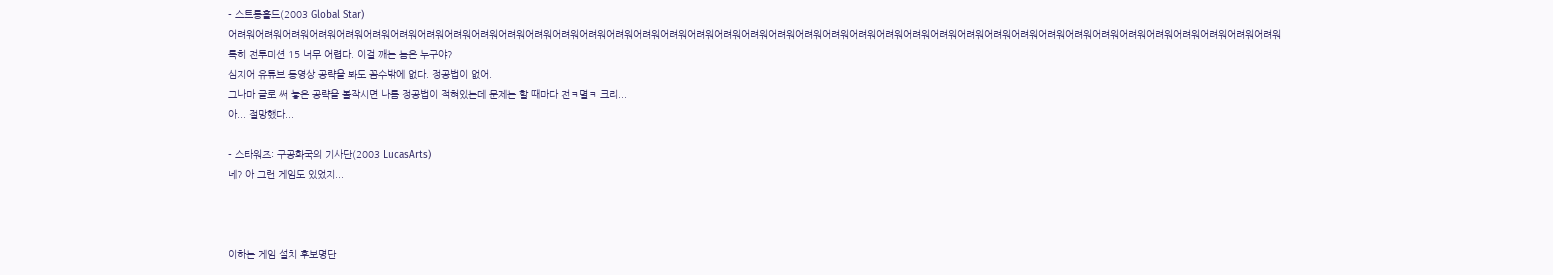- 스트롱홀드(2003 Global Star)
어려워어려워어려워어려워어려워어려워어려워어려워어려워어려워어려워어려워어려워어려워어려워어려워어려워어려워어려워어려워어려워어려워어려워어려워어려워어려워어려워어려워어려워어려워어려워어려워어려워어려워어려워어려워어려워어려워어려워
특히 전투미션 15 너무 어렵다. 이걸 깨는 놈은 누구야?
심지어 유튜브 동영상 공략을 봐도 꼼수밖에 없다. 정공법이 없어.
그나마 글로 써 놓은 공략을 볼작시면 나름 정공법이 적혀있는데 문제는 할 때마다 전ㅋ멸ㅋ 크리...
아... 절망했다...

- 스타워즈: 구공화국의 기사단(2003 LucasArts)
네? 아 그런 게임도 있었지...



이하는 게임 설치 후보명단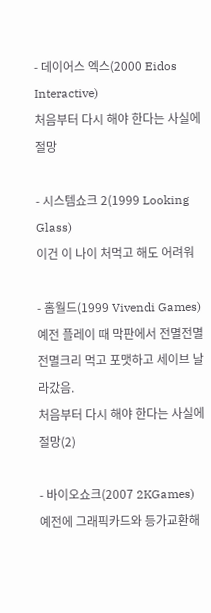- 데이어스 엑스(2000 Eidos Interactive)
처음부터 다시 해야 한다는 사실에 절망

- 시스템쇼크 2(1999 Looking Glass)
이건 이 나이 처먹고 해도 어려워

- 홈월드(1999 Vivendi Games)
예전 플레이 때 막판에서 전멸전멸전멸크리 먹고 포맷하고 세이브 날라갔음.
처음부터 다시 해야 한다는 사실에 절망(2)

- 바이오쇼크(2007 2KGames)
예전에 그래픽카드와 등가교환해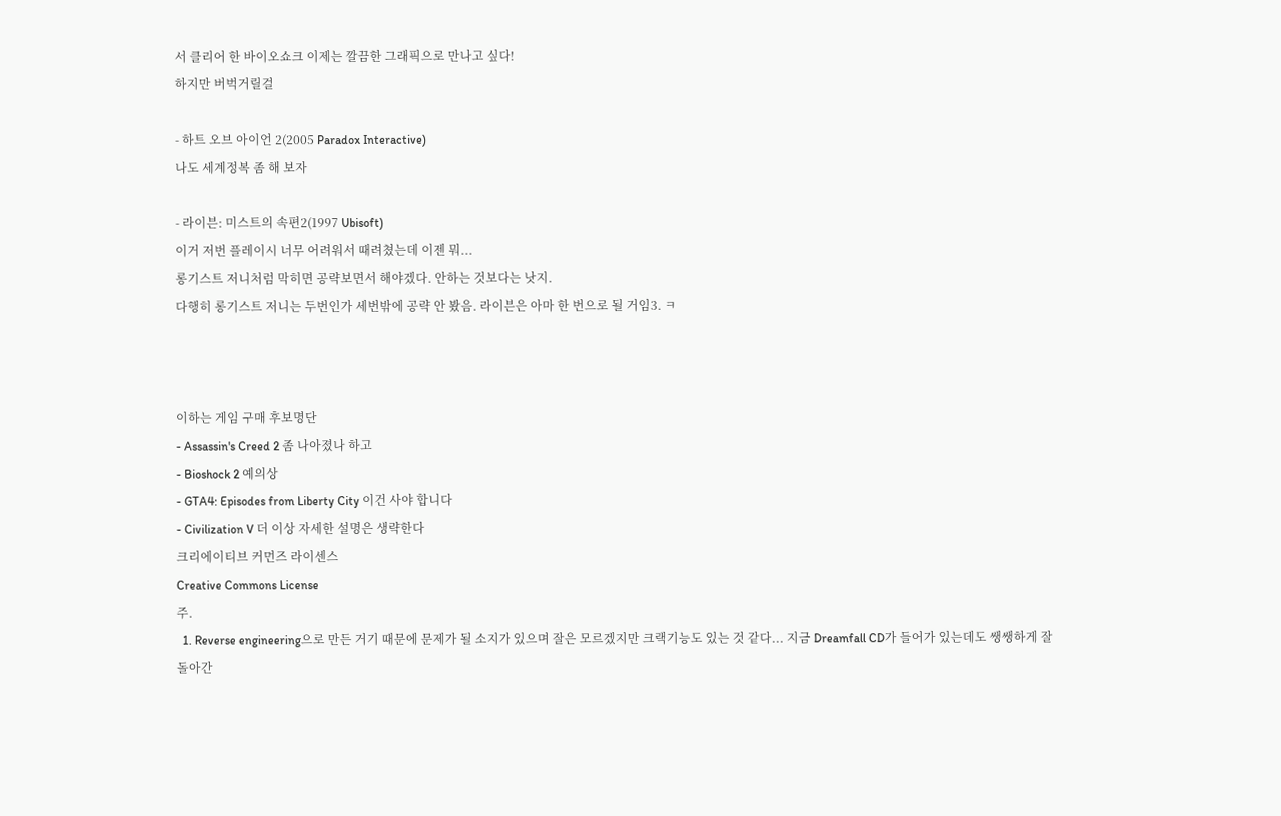서 클리어 한 바이오쇼크 이제는 깔끔한 그래픽으로 만나고 싶다!
하지만 버벅거릴걸

- 하트 오브 아이언 2(2005 Paradox Interactive)
나도 세계정복 좀 해 보자

- 라이븐: 미스트의 속편2(1997 Ubisoft)
이거 저번 플레이시 너무 어려워서 때려쳤는데 이젠 뭐...
롱기스트 저니처럼 막히면 공략보면서 해야겠다. 안하는 것보다는 낫지.
다행히 롱기스트 저니는 두번인가 세번밖에 공략 안 봤음. 라이븐은 아마 한 번으로 될 거임3. ㅋ



이하는 게임 구매 후보명단
- Assassin's Creed 2 좀 나아졌나 하고
- Bioshock 2 예의상
- GTA4: Episodes from Liberty City 이건 사야 합니다
- Civilization V 더 이상 자세한 설명은 생략한다
크리에이티브 커먼즈 라이센스
Creative Commons License
주.
  1. Reverse engineering으로 만든 거기 때문에 문제가 될 소지가 있으며 잘은 모르겠지만 크랙기능도 있는 것 같다... 지금 Dreamfall CD가 들어가 있는데도 쌩쌩하게 잘 돌아간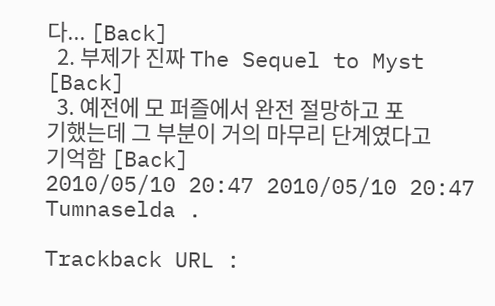다... [Back]
  2. 부제가 진짜 The Sequel to Myst [Back]
  3. 예전에 모 퍼즐에서 완전 절망하고 포기했는데 그 부분이 거의 마무리 단계였다고 기억함 [Back]
2010/05/10 20:47 2010/05/10 20:47
Tumnaselda .

Trackback URL :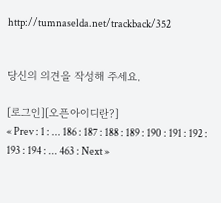http://tumnaselda.net/trackback/352


당신의 의견을 작성해 주세요.

[로그인][오픈아이디란?]
« Prev : 1 : ... 186 : 187 : 188 : 189 : 190 : 191 : 192 : 193 : 194 : ... 463 : Next »